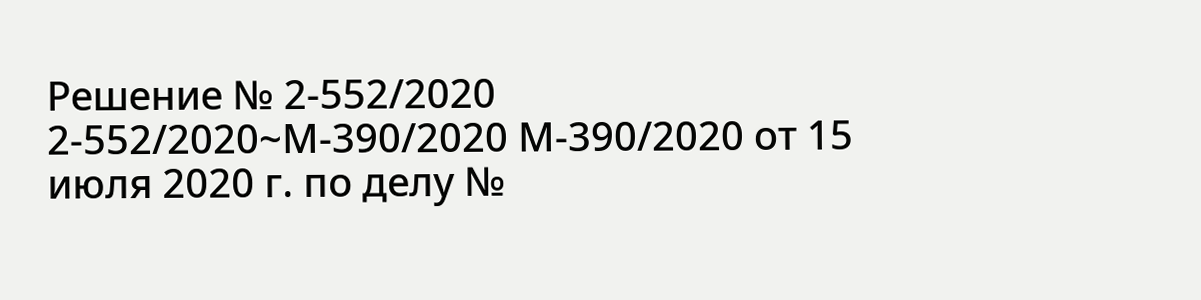Решение № 2-552/2020 2-552/2020~М-390/2020 М-390/2020 от 15 июля 2020 г. по делу №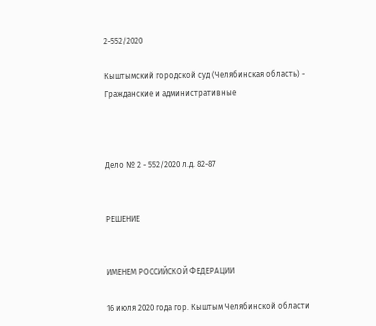2-552/2020

Кыштымский городской суд (Челябинская область) - Гражданские и административные



Дело № 2 - 552/2020 л.д. 82-87


РЕШЕНИЕ


ИМЕНЕМ РОССИЙСКОЙ ФЕДЕРАЦИИ

16 июля 2020 года гор. Кыштым Челябинской области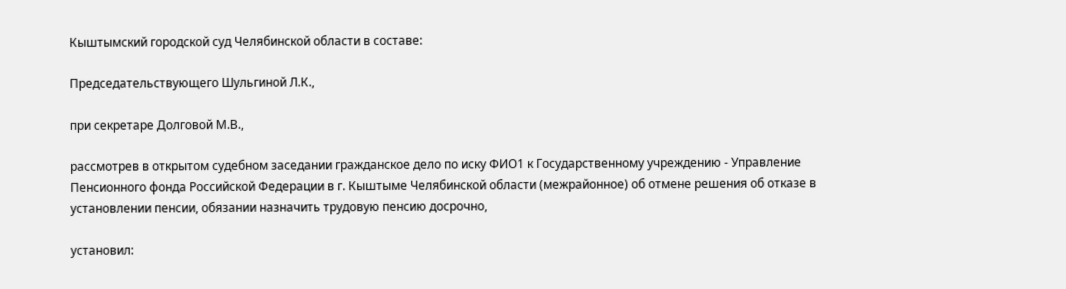Кыштымский городской суд Челябинской области в составе:

Председательствующего Шульгиной Л.К.,

при секретаре Долговой М.В.,

рассмотрев в открытом судебном заседании гражданское дело по иску ФИО1 к Государственному учреждению - Управление Пенсионного фонда Российской Федерации в г. Кыштыме Челябинской области (межрайонное) об отмене решения об отказе в установлении пенсии, обязании назначить трудовую пенсию досрочно,

установил: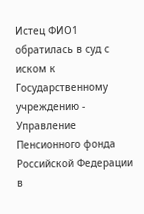Истец ФИО1 обратилась в суд с иском к Государственному учреждению - Управление Пенсионного фонда Российской Федерации в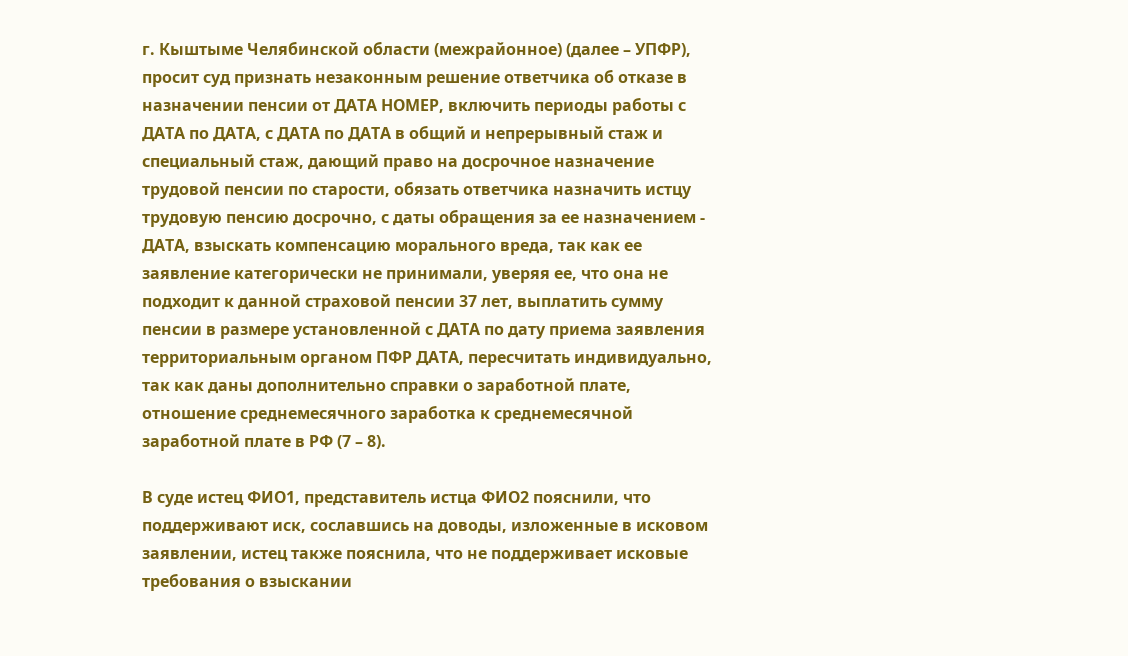г. Кыштыме Челябинской области (межрайонное) (далее – УПФР), просит суд признать незаконным решение ответчика об отказе в назначении пенсии от ДАТА НОМЕР, включить периоды работы с ДАТА по ДАТА, с ДАТА по ДАТА в общий и непрерывный стаж и специальный стаж, дающий право на досрочное назначение трудовой пенсии по старости, обязать ответчика назначить истцу трудовую пенсию досрочно, с даты обращения за ее назначением - ДАТА, взыскать компенсацию морального вреда, так как ее заявление категорически не принимали, уверяя ее, что она не подходит к данной страховой пенсии 37 лет, выплатить сумму пенсии в размере установленной с ДАТА по дату приема заявления территориальным органом ПФР ДАТА, пересчитать индивидуально, так как даны дополнительно справки о заработной плате, отношение среднемесячного заработка к среднемесячной заработной плате в РФ (7 – 8).

В суде истец ФИО1, представитель истца ФИО2 пояснили, что поддерживают иск, сославшись на доводы, изложенные в исковом заявлении, истец также пояснила, что не поддерживает исковые требования о взыскании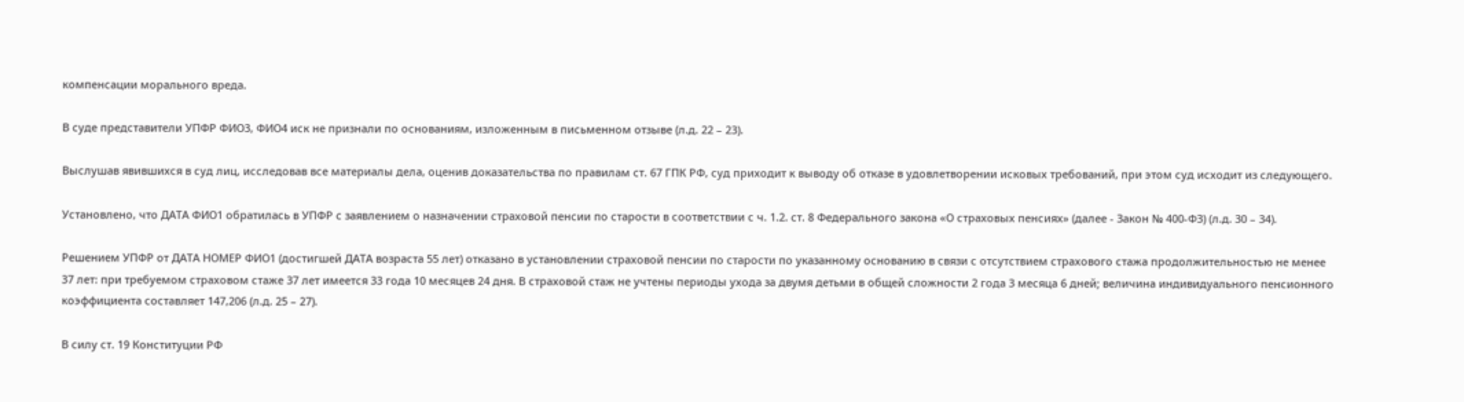компенсации морального вреда.

В суде представители УПФР ФИО3, ФИО4 иск не признали по основаниям, изложенным в письменном отзыве (л.д. 22 – 23).

Выслушав явившихся в суд лиц, исследовав все материалы дела, оценив доказательства по правилам ст. 67 ГПК РФ, суд приходит к выводу об отказе в удовлетворении исковых требований, при этом суд исходит из следующего.

Установлено, что ДАТА ФИО1 обратилась в УПФР с заявлением о назначении страховой пенсии по старости в соответствии с ч. 1.2. ст. 8 Федерального закона «О страховых пенсиях» (далее - Закон № 400-ФЗ) (л.д. 30 – 34).

Решением УПФР от ДАТА НОМЕР ФИО1 (достигшей ДАТА возраста 55 лет) отказано в установлении страховой пенсии по старости по указанному основанию в связи с отсутствием страхового стажа продолжительностью не менее 37 лет: при требуемом страховом стаже 37 лет имеется 33 года 10 месяцев 24 дня. В страховой стаж не учтены периоды ухода за двумя детьми в общей сложности 2 года 3 месяца 6 дней; величина индивидуального пенсионного коэффициента составляет 147,206 (л.д. 25 – 27).

В силу ст. 19 Конституции РФ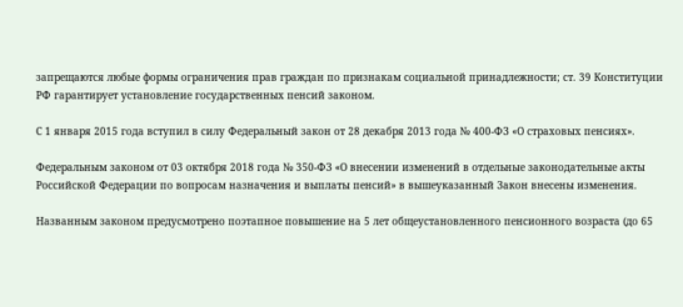запрещаются любые формы ограничения прав граждан по признакам социальной принадлежности; ст. 39 Конституции РФ гарантирует установление государственных пенсий законом.

С 1 января 2015 года вступил в силу Федеральный закон от 28 декабря 2013 года № 400-ФЗ «О страховых пенсиях».

Федеральным законом от 03 октября 2018 года № 350-ФЗ «О внесении изменений в отдельные законодательные акты Российской Федерации по вопросам назначения и выплаты пенсий» в вышеуказанный Закон внесены изменения.

Названным законом предусмотрено поэтапное повышение на 5 лет общеустановленного пенсионного возраста (до 65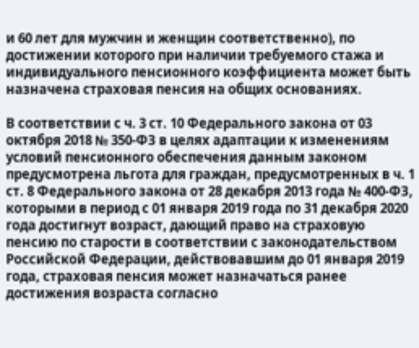и 60 лет для мужчин и женщин соответственно), по достижении которого при наличии требуемого стажа и индивидуального пенсионного коэффициента может быть назначена страховая пенсия на общих основаниях.

В соответствии с ч. 3 ст. 10 Федерального закона от 03 октября 2018 № 350-ФЗ в целях адаптации к изменениям условий пенсионного обеспечения данным законом предусмотрена льгота для граждан, предусмотренных в ч. 1 ст. 8 Федерального закона от 28 декабря 2013 года № 400-ФЗ, которыми в период с 01 января 2019 года по 31 декабря 2020 года достигнут возраст, дающий право на страховую пенсию по старости в соответствии с законодательством Российской Федерации, действовавшим до 01 января 2019 года, страховая пенсия может назначаться ранее достижения возраста согласно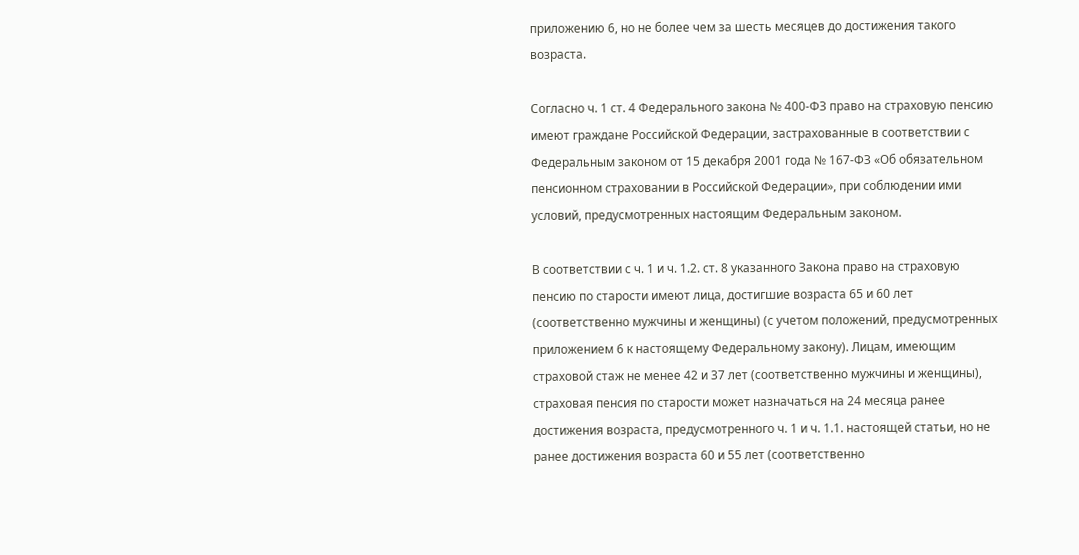приложению 6, но не более чем за шесть месяцев до достижения такого возраста.

Согласно ч. 1 ст. 4 Федерального закона № 400-ФЗ право на страховую пенсию имеют граждане Российской Федерации, застрахованные в соответствии с Федеральным законом от 15 декабря 2001 года № 167-ФЗ «Об обязательном пенсионном страховании в Российской Федерации», при соблюдении ими условий, предусмотренных настоящим Федеральным законом.

В соответствии с ч. 1 и ч. 1.2. ст. 8 указанного Закона право на страховую пенсию по старости имеют лица, достигшие возраста 65 и 60 лет (соответственно мужчины и женщины) (с учетом положений, предусмотренных приложением 6 к настоящему Федеральному закону). Лицам, имеющим страховой стаж не менее 42 и 37 лет (соответственно мужчины и женщины), страховая пенсия по старости может назначаться на 24 месяца ранее достижения возраста, предусмотренного ч. 1 и ч. 1.1. настоящей статьи, но не ранее достижения возраста 60 и 55 лет (соответственно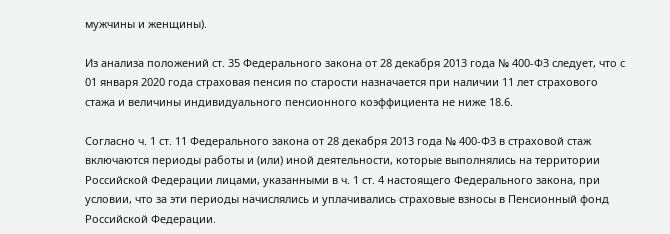мужчины и женщины).

Из анализа положений ст. 35 Федерального закона от 28 декабря 2013 года № 400-ФЗ следует, что с 01 января 2020 года страховая пенсия по старости назначается при наличии 11 лет страхового стажа и величины индивидуального пенсионного коэффициента не ниже 18.6.

Согласно ч. 1 ст. 11 Федерального закона от 28 декабря 2013 года № 400-ФЗ в страховой стаж включаются периоды работы и (или) иной деятельности, которые выполнялись на территории Российской Федерации лицами, указанными в ч. 1 ст. 4 настоящего Федерального закона, при условии, что за эти периоды начислялись и уплачивались страховые взносы в Пенсионный фонд Российской Федерации.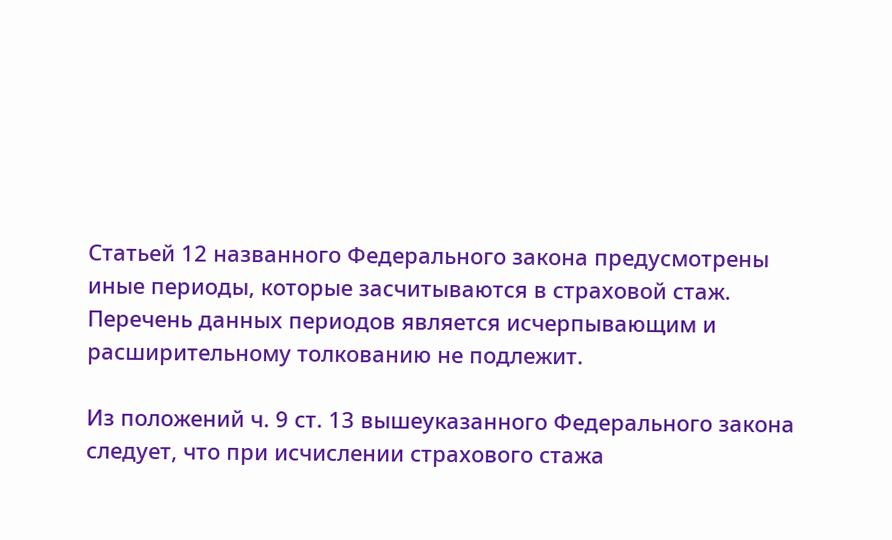Статьей 12 названного Федерального закона предусмотрены иные периоды, которые засчитываются в страховой стаж. Перечень данных периодов является исчерпывающим и расширительному толкованию не подлежит.

Из положений ч. 9 ст. 13 вышеуказанного Федерального закона следует, что при исчислении страхового стажа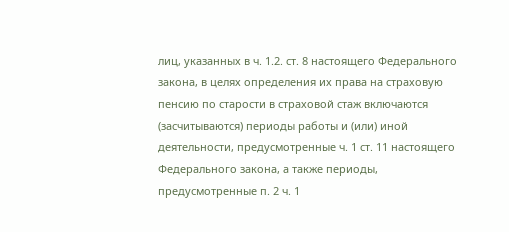лиц, указанных в ч. 1.2. ст. 8 настоящего Федерального закона, в целях определения их права на страховую пенсию по старости в страховой стаж включаются (засчитываются) периоды работы и (или) иной деятельности, предусмотренные ч. 1 ст. 11 настоящего Федерального закона, а также периоды, предусмотренные п. 2 ч. 1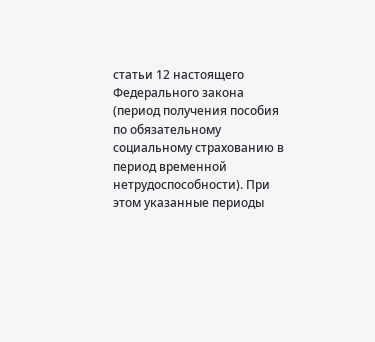статьи 12 настоящего Федерального закона (период получения пособия по обязательному социальному страхованию в период временной нетрудоспособности). При этом указанные периоды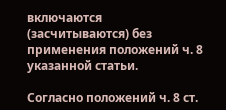включаются (засчитываются) без применения положений ч. 8 указанной статьи.

Согласно положений ч. 8 ст.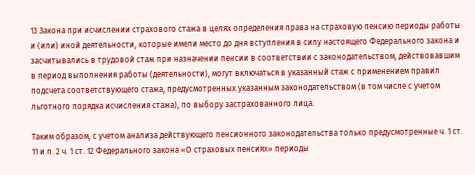13 Закона при исчислении страхового стажа в целях определения права на страховую пенсию периоды работы и (или) иной деятельности, которые имели место до дня вступления в силу настоящего Федерального закона и засчитывались в трудовой стаж при назначении пенсии в соответствии с законодательством, действовавшим в период выполнения работы (деятельности), могут включаться в указанный стаж с применением правил подсчета соответствующего стажа, предусмотренных указанным законодательством (в том числе с учетом льготного порядка исчисления стажа), по выбору застрахованного лица.

Таким образом, с учетом анализа действующего пенсионного законодательства только предусмотренные ч. 1 ст. 11 и п. 2 ч. 1 ст. 12 Федерального закона «О страховых пенсиях» периоды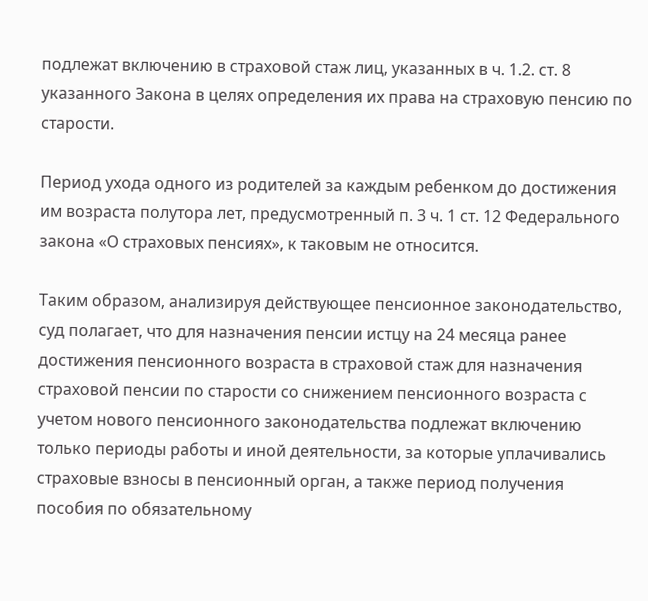подлежат включению в страховой стаж лиц, указанных в ч. 1.2. ст. 8 указанного Закона в целях определения их права на страховую пенсию по старости.

Период ухода одного из родителей за каждым ребенком до достижения им возраста полутора лет, предусмотренный п. 3 ч. 1 ст. 12 Федерального закона «О страховых пенсиях», к таковым не относится.

Таким образом, анализируя действующее пенсионное законодательство, суд полагает, что для назначения пенсии истцу на 24 месяца ранее достижения пенсионного возраста в страховой стаж для назначения страховой пенсии по старости со снижением пенсионного возраста с учетом нового пенсионного законодательства подлежат включению только периоды работы и иной деятельности, за которые уплачивались страховые взносы в пенсионный орган, а также период получения пособия по обязательному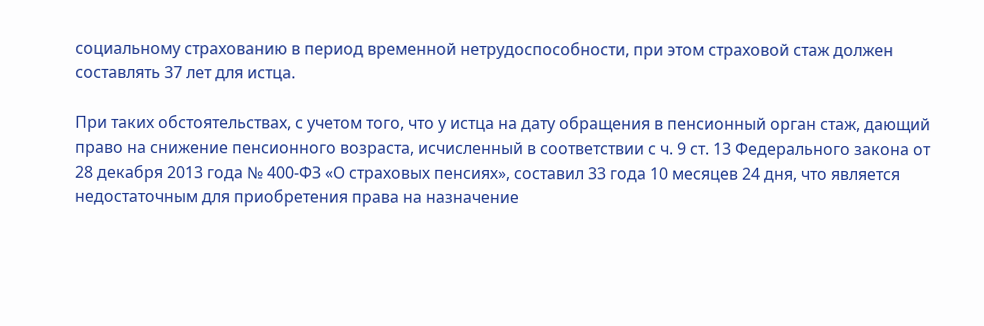социальному страхованию в период временной нетрудоспособности, при этом страховой стаж должен составлять 37 лет для истца.

При таких обстоятельствах, с учетом того, что у истца на дату обращения в пенсионный орган стаж, дающий право на снижение пенсионного возраста, исчисленный в соответствии с ч. 9 ст. 13 Федерального закона от 28 декабря 2013 года № 400-ФЗ «О страховых пенсиях», составил 33 года 10 месяцев 24 дня, что является недостаточным для приобретения права на назначение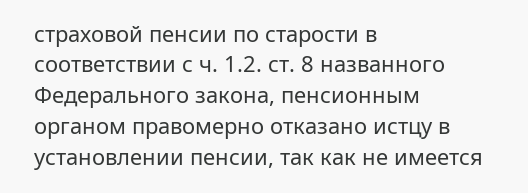страховой пенсии по старости в соответствии с ч. 1.2. ст. 8 названного Федерального закона, пенсионным органом правомерно отказано истцу в установлении пенсии, так как не имеется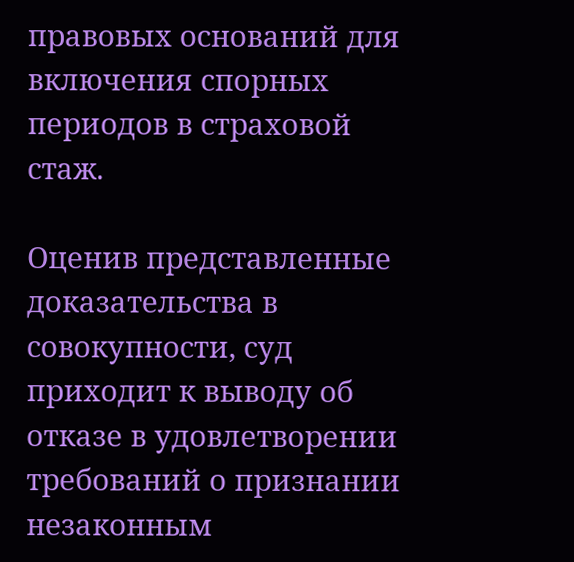правовых оснований для включения спорных периодов в страховой стаж.

Оценив представленные доказательства в совокупности, суд приходит к выводу об отказе в удовлетворении требований о признании незаконным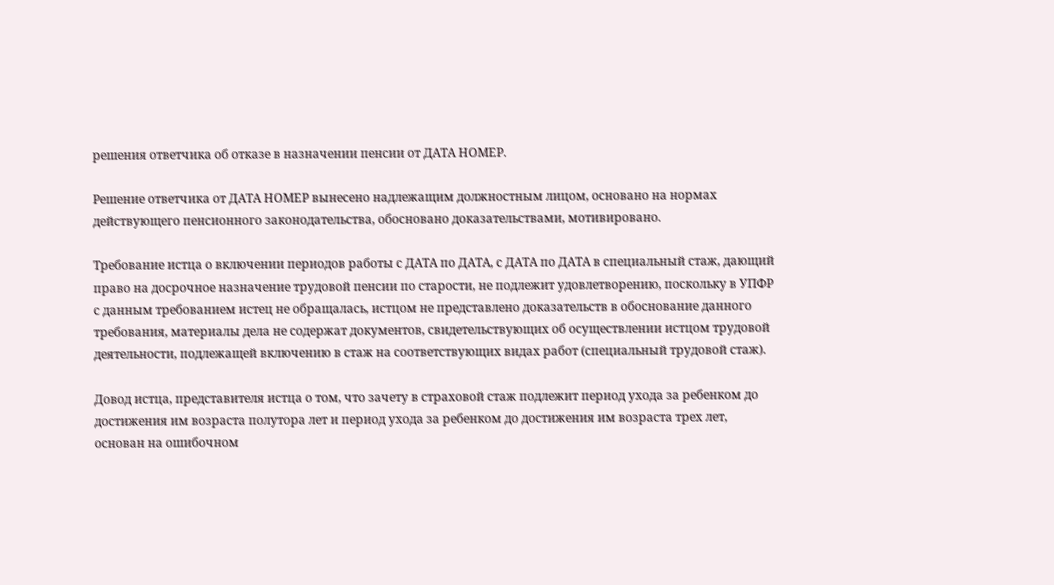решения ответчика об отказе в назначении пенсии от ДАТА НОМЕР.

Решение ответчика от ДАТА НОМЕР вынесено надлежащим должностным лицом, основано на нормах действующего пенсионного законодательства, обосновано доказательствами, мотивировано.

Требование истца о включении периодов работы с ДАТА по ДАТА, с ДАТА по ДАТА в специальный стаж, дающий право на досрочное назначение трудовой пенсии по старости, не подлежит удовлетворению, поскольку в УПФР с данным требованием истец не обращалась, истцом не представлено доказательств в обоснование данного требования, материалы дела не содержат документов, свидетельствующих об осуществлении истцом трудовой деятельности, подлежащей включению в стаж на соответствующих видах работ (специальный трудовой стаж).

Довод истца, представителя истца о том, что зачету в страховой стаж подлежит период ухода за ребенком до достижения им возраста полутора лет и период ухода за ребенком до достижения им возраста трех лет, основан на ошибочном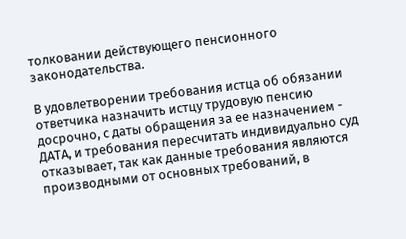толковании действующего пенсионного законодательства.

В удовлетворении требования истца об обязании ответчика назначить истцу трудовую пенсию досрочно, с даты обращения за ее назначением - ДАТА, и требования пересчитать индивидуально суд отказывает, так как данные требования являются производными от основных требований, в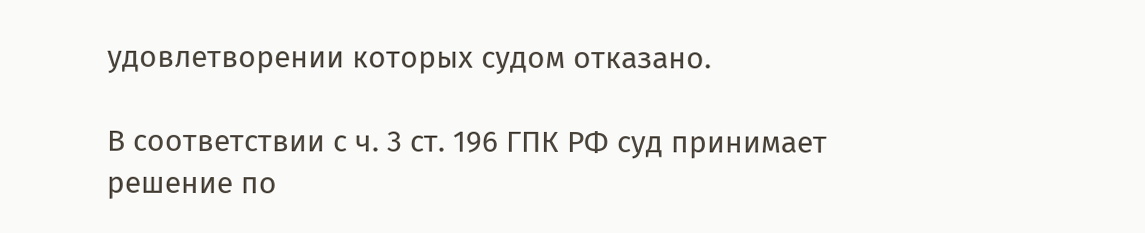удовлетворении которых судом отказано.

В соответствии с ч. 3 ст. 196 ГПК РФ суд принимает решение по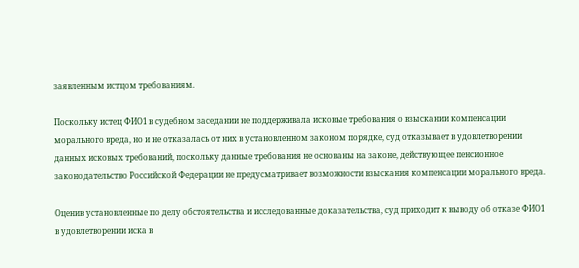заявленным истцом требованиям.

Поскольку истец ФИО1 в судебном заседании не поддерживала исковые требования о взыскании компенсации морального вреда, но и не отказалась от них в установленном законом порядке, суд отказывает в удовлетворении данных исковых требований, поскольку данные требования не основаны на законе, действующее пенсионное законодательство Российской Федерации не предусматривает возможности взыскания компенсации морального вреда.

Оценив установленные по делу обстоятельства и исследованные доказательства, суд приходит к выводу об отказе ФИО1 в удовлетворении иска в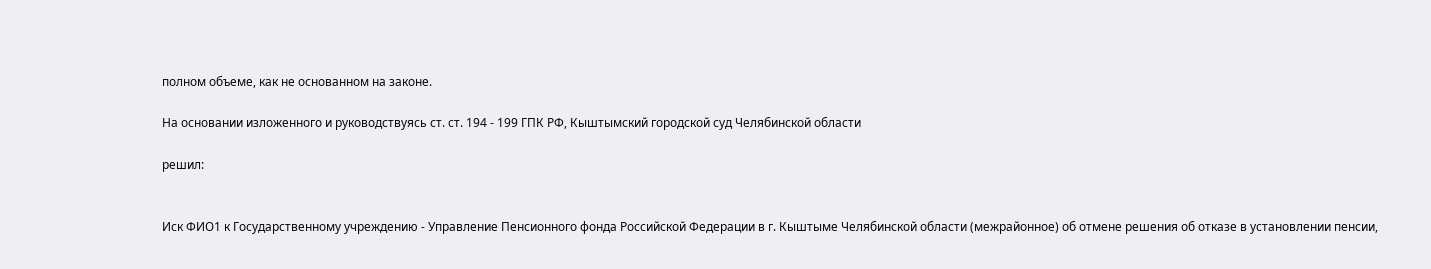полном объеме, как не основанном на законе.

На основании изложенного и руководствуясь ст. ст. 194 - 199 ГПК РФ, Кыштымский городской суд Челябинской области

решил:


Иск ФИО1 к Государственному учреждению - Управление Пенсионного фонда Российской Федерации в г. Кыштыме Челябинской области (межрайонное) об отмене решения об отказе в установлении пенсии,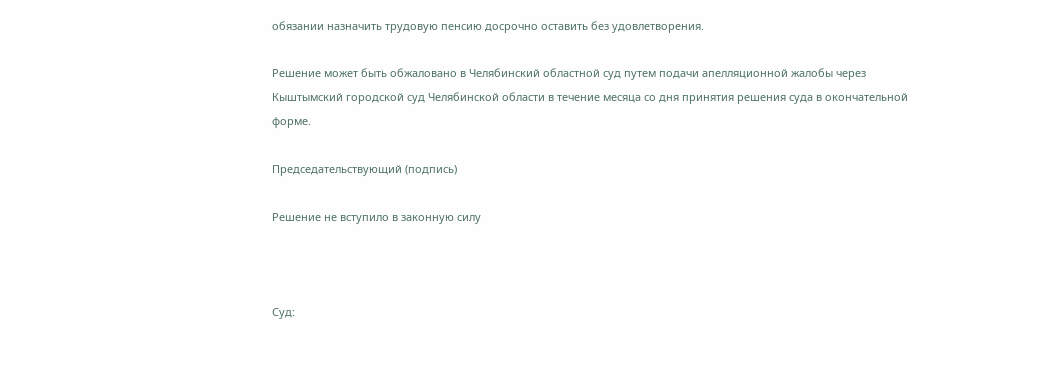обязании назначить трудовую пенсию досрочно оставить без удовлетворения.

Решение может быть обжаловано в Челябинский областной суд путем подачи апелляционной жалобы через Кыштымский городской суд Челябинской области в течение месяца со дня принятия решения суда в окончательной форме.

Председательствующий (подпись)

Решение не вступило в законную силу



Суд: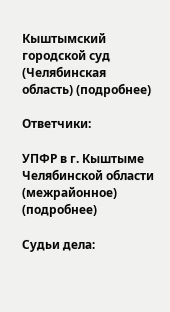Кыштымский городской суд (Челябинская область) (подробнее)

Ответчики:

УПФР в г. Кыштыме Челябинской области (межрайонное) (подробнее)

Судьи дела: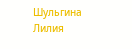Шульгина Лилия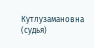Кутлузамановна (судья)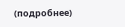(подробнее)